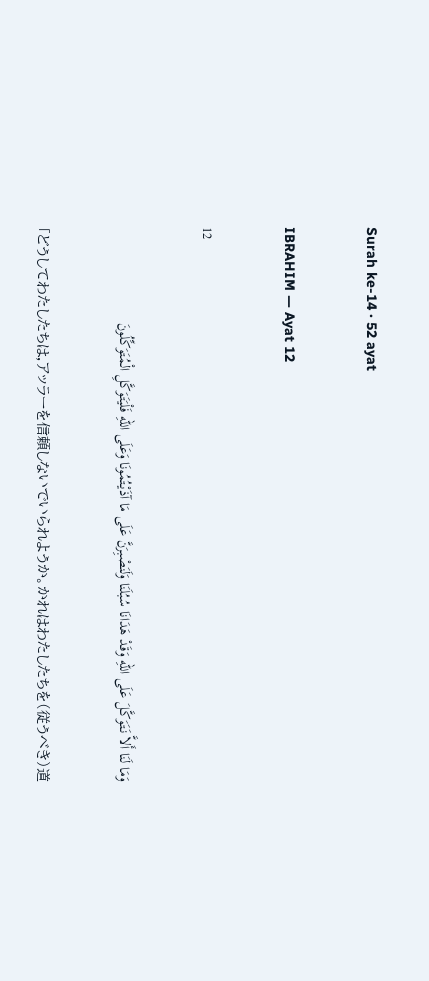Surah ke-14 · 52 ayat

IBRAHIM — Ayat 12

12

وَمَا لَنَا أَلاَّ نَتَوَكَّلَ عَلَى اللّهِ وَقَدْ هَدَانَا سُبُلَنَا وَلَنَصْبِرَنَّ عَلَى مَا آذَيْتُمُونَا وَعَلَى اللّهِ فَلْيَتَوَكَّلِ الْمُتَوَكِّلُونَ

「どうしてわたしたちは,アッラーを信頼しないでいられようか。かれはわたしたちを(従うべき)道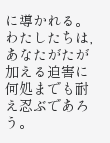に導かれる。わたしたちは,あなたがたが加える迫害に何処までも耐え忍ぶであろう。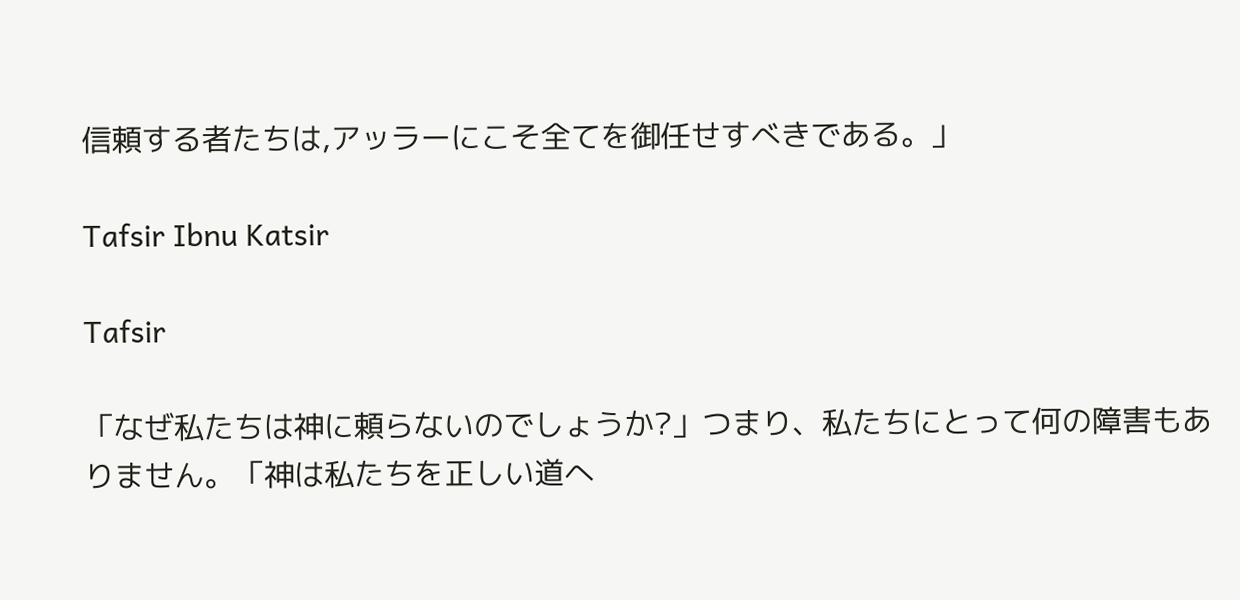信頼する者たちは,アッラーにこそ全てを御任せすべきである。」

Tafsir Ibnu Katsir

Tafsir

「なぜ私たちは神に頼らないのでしょうか?」つまり、私たちにとって何の障害もありません。「神は私たちを正しい道へ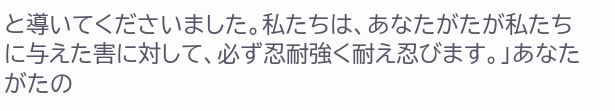と導いてくださいました。私たちは、あなたがたが私たちに与えた害に対して、必ず忍耐強く耐え忍びます。」あなたがたの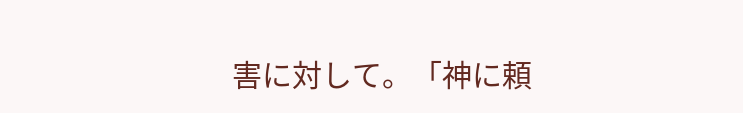害に対して。「神に頼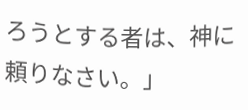ろうとする者は、神に頼りなさい。」